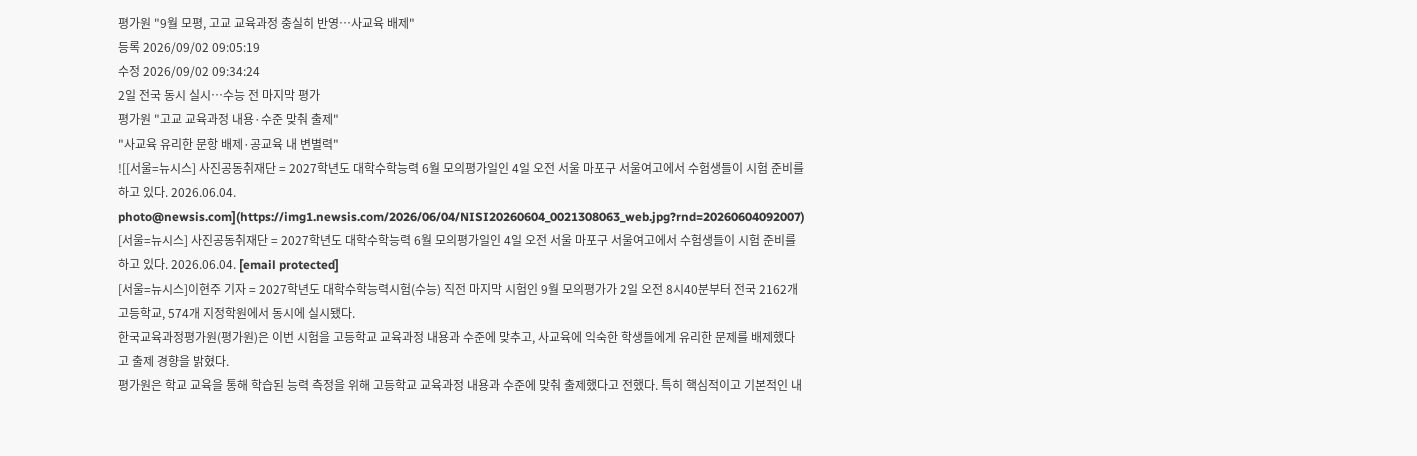평가원 "9월 모평, 고교 교육과정 충실히 반영…사교육 배제"
등록 2026/09/02 09:05:19
수정 2026/09/02 09:34:24
2일 전국 동시 실시…수능 전 마지막 평가
평가원 "고교 교육과정 내용·수준 맞춰 출제"
"사교육 유리한 문항 배제·공교육 내 변별력"
![[서울=뉴시스] 사진공동취재단 = 2027학년도 대학수학능력 6월 모의평가일인 4일 오전 서울 마포구 서울여고에서 수험생들이 시험 준비를 하고 있다. 2026.06.04. photo@newsis.com](https://img1.newsis.com/2026/06/04/NISI20260604_0021308063_web.jpg?rnd=20260604092007)
[서울=뉴시스] 사진공동취재단 = 2027학년도 대학수학능력 6월 모의평가일인 4일 오전 서울 마포구 서울여고에서 수험생들이 시험 준비를 하고 있다. 2026.06.04. [email protected]
[서울=뉴시스]이현주 기자 = 2027학년도 대학수학능력시험(수능) 직전 마지막 시험인 9월 모의평가가 2일 오전 8시40분부터 전국 2162개 고등학교, 574개 지정학원에서 동시에 실시됐다.
한국교육과정평가원(평가원)은 이번 시험을 고등학교 교육과정 내용과 수준에 맞추고, 사교육에 익숙한 학생들에게 유리한 문제를 배제했다고 출제 경향을 밝혔다.
평가원은 학교 교육을 통해 학습된 능력 측정을 위해 고등학교 교육과정 내용과 수준에 맞춰 출제했다고 전했다. 특히 핵심적이고 기본적인 내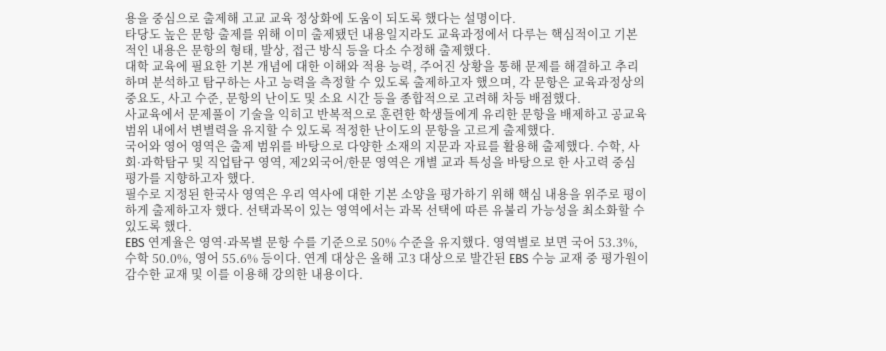용을 중심으로 출제해 고교 교육 정상화에 도움이 되도록 했다는 설명이다.
타당도 높은 문항 출제를 위해 이미 출제됐던 내용일지라도 교육과정에서 다루는 핵심적이고 기본적인 내용은 문항의 형태, 발상, 접근 방식 등을 다소 수정해 출제했다.
대학 교육에 필요한 기본 개념에 대한 이해와 적용 능력, 주어진 상황을 통해 문제를 해결하고 추리하며 분석하고 탐구하는 사고 능력을 측정할 수 있도록 출제하고자 했으며, 각 문항은 교육과정상의 중요도, 사고 수준, 문항의 난이도 및 소요 시간 등을 종합적으로 고려해 차등 배점했다.
사교육에서 문제풀이 기술을 익히고 반복적으로 훈련한 학생들에게 유리한 문항을 배제하고 공교육 범위 내에서 변별력을 유지할 수 있도록 적정한 난이도의 문항을 고르게 출제했다.
국어와 영어 영역은 출제 범위를 바탕으로 다양한 소재의 지문과 자료를 활용해 출제했다. 수학, 사회·과학탐구 및 직업탐구 영역, 제2외국어/한문 영역은 개별 교과 특성을 바탕으로 한 사고력 중심 평가를 지향하고자 했다.
필수로 지정된 한국사 영역은 우리 역사에 대한 기본 소양을 평가하기 위해 핵심 내용을 위주로 평이하게 출제하고자 했다. 선택과목이 있는 영역에서는 과목 선택에 따른 유불리 가능성을 최소화할 수 있도록 했다.
EBS 연계율은 영역·과목별 문항 수를 기준으로 50% 수준을 유지했다. 영역별로 보면 국어 53.3%, 수학 50.0%, 영어 55.6% 등이다. 연계 대상은 올해 고3 대상으로 발간된 EBS 수능 교재 중 평가원이 감수한 교재 및 이를 이용해 강의한 내용이다.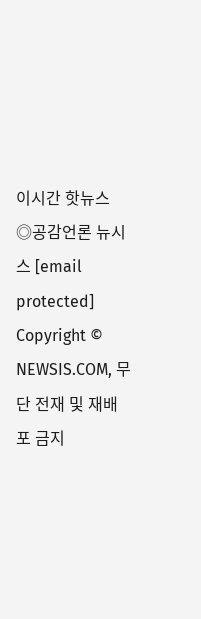이시간 핫뉴스
◎공감언론 뉴시스 [email protected]
Copyright © NEWSIS.COM, 무단 전재 및 재배포 금지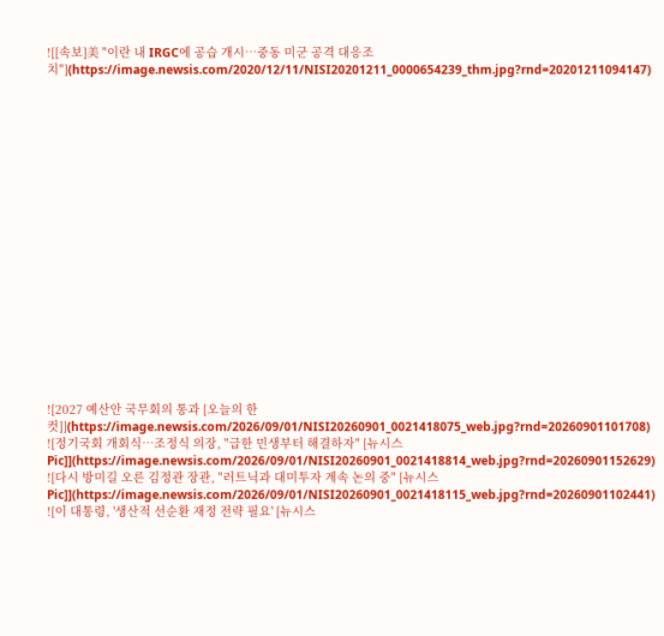![[속보]美 "이란 내 IRGC에 공습 개시…중동 미군 공격 대응조치"](https://image.newsis.com/2020/12/11/NISI20201211_0000654239_thm.jpg?rnd=20201211094147)



















![2027 예산안 국무회의 통과 [오늘의 한 컷]](https://image.newsis.com/2026/09/01/NISI20260901_0021418075_web.jpg?rnd=20260901101708)
![정기국회 개회식…조정식 의장, "급한 민생부터 해결하자" [뉴시스Pic]](https://image.newsis.com/2026/09/01/NISI20260901_0021418814_web.jpg?rnd=20260901152629)
![다시 방미길 오른 김정관 장관, "러트닉과 대미투자 계속 논의 중" [뉴시스Pic]](https://image.newsis.com/2026/09/01/NISI20260901_0021418115_web.jpg?rnd=20260901102441)
![이 대통령, '생산적 선순환 재정 전략 필요' [뉴시스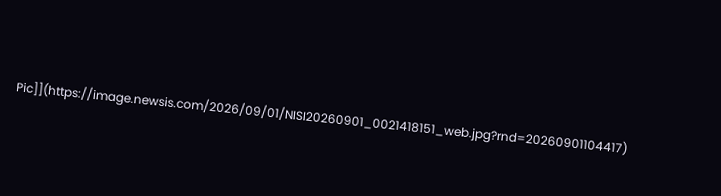Pic]](https://image.newsis.com/2026/09/01/NISI20260901_0021418151_web.jpg?rnd=20260901104417)